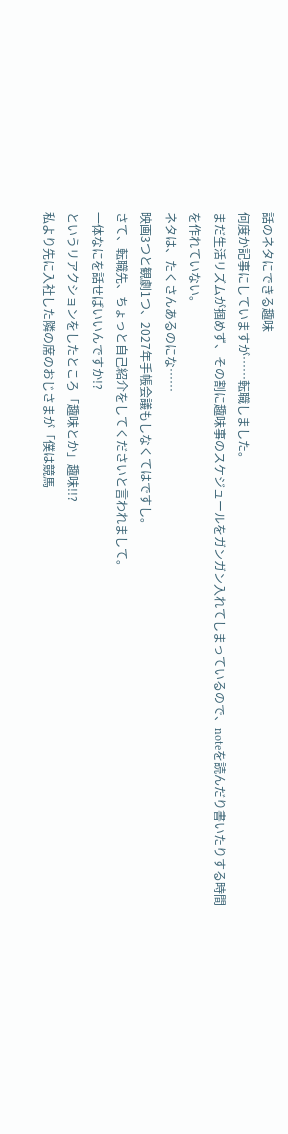話のネタにできる趣味
何度か記事にしていますが……転職しました。
まだ生活リズムが掴めず、その割に趣味事のスケジュールをガンガン入れてしまっているので、noteを読んだり書いたりする時間を作れていない。
ネタは、たくさんあるのにな……
映画3つと観劇1つ、2027年手帳会議もしなくてはですし。
さて、転職先、ちょっと自己紹介をしてくださいと言われまして。
一体なにを話せばいいんですか!?
というリアクションをしたところ「趣味とか」趣味!!?
私より先に入社した隣の席のおじさまが「僕は競馬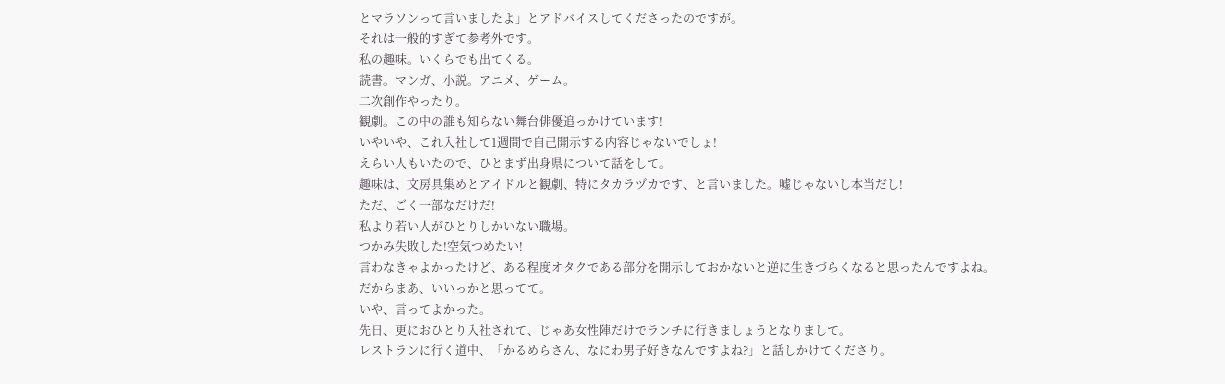とマラソンって言いましたよ」とアドバイスしてくださったのですが。
それは一般的すぎて参考外です。
私の趣味。いくらでも出てくる。
読書。マンガ、小説。アニメ、ゲーム。
二次創作やったり。
観劇。この中の誰も知らない舞台俳優追っかけています!
いやいや、これ入社して1週間で自己開示する内容じゃないでしょ!
えらい人もいたので、ひとまず出身県について話をして。
趣味は、文房具集めとアイドルと観劇、特にタカラヅカです、と言いました。嘘じゃないし本当だし!
ただ、ごく一部なだけだ!
私より若い人がひとりしかいない職場。
つかみ失敗した!空気つめたい!
言わなきゃよかったけど、ある程度オタクである部分を開示しておかないと逆に生きづらくなると思ったんですよね。
だからまあ、いいっかと思ってて。
いや、言ってよかった。
先日、更におひとり入社されて、じゃあ女性陣だけでランチに行きましょうとなりまして。
レストランに行く道中、「かるめらさん、なにわ男子好きなんですよね?」と話しかけてくださり。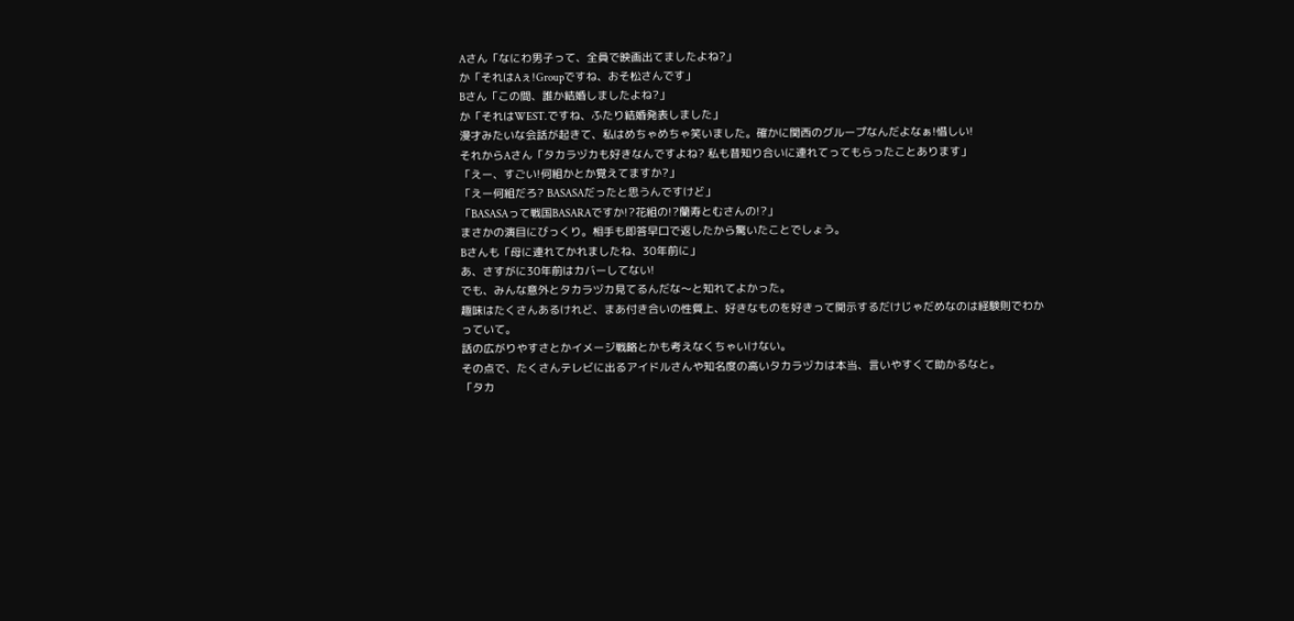Aさん「なにわ男子って、全員で映画出てましたよね?」
か「それはAぇ!Groupですね、おそ松さんです」
Bさん「この間、誰か結婚しましたよね?」
か「それはWEST.ですね、ふたり結婚発表しました」
漫才みたいな会話が起きて、私はめちゃめちゃ笑いました。確かに関西のグループなんだよなぁ!惜しい!
それからAさん「タカラヅカも好きなんですよね? 私も昔知り合いに連れてってもらったことあります」
「えー、すごい!何組かとか覚えてますか?」
「えー何組だろ? BASASAだったと思うんですけど」
「BASASAって戦国BASARAですか!?花組の!?蘭寿とむさんの!?」
まさかの演目にびっくり。相手も即答早口で返したから驚いたことでしょう。
Bさんも「母に連れてかれましたね、30年前に」
あ、さすがに30年前はカバーしてない!
でも、みんな意外とタカラヅカ見てるんだな〜と知れてよかった。
趣味はたくさんあるけれど、まあ付き合いの性質上、好きなものを好きって開示するだけじゃだめなのは経験則でわかっていて。
話の広がりやすさとかイメージ戦略とかも考えなくちゃいけない。
その点で、たくさんテレビに出るアイドルさんや知名度の高いタカラヅカは本当、言いやすくて助かるなと。
「タカ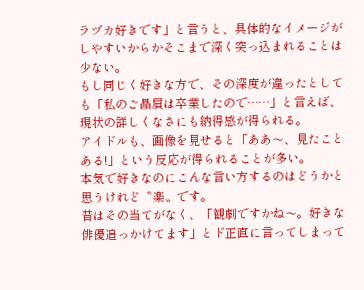ラヅカ好きです」と言うと、具体的なイメージがしやすいからかそこまで深く突っ込まれることは少ない。
もし同じく好きな方で、その深度が違ったとしても「私のご贔屓は卒業したので……」と言えば、現状の詳しくなさにも納得感が得られる。
アイドルも、画像を見せると「ああ〜、見たことある!」という反応が得られることが多い。
本気で好きなのにこんな言い方するのはどうかと思うけれど〝楽〟です。
昔はその当てがなく、「観劇ですかね〜。好きな俳優追っかけてます」とド正直に言ってしまって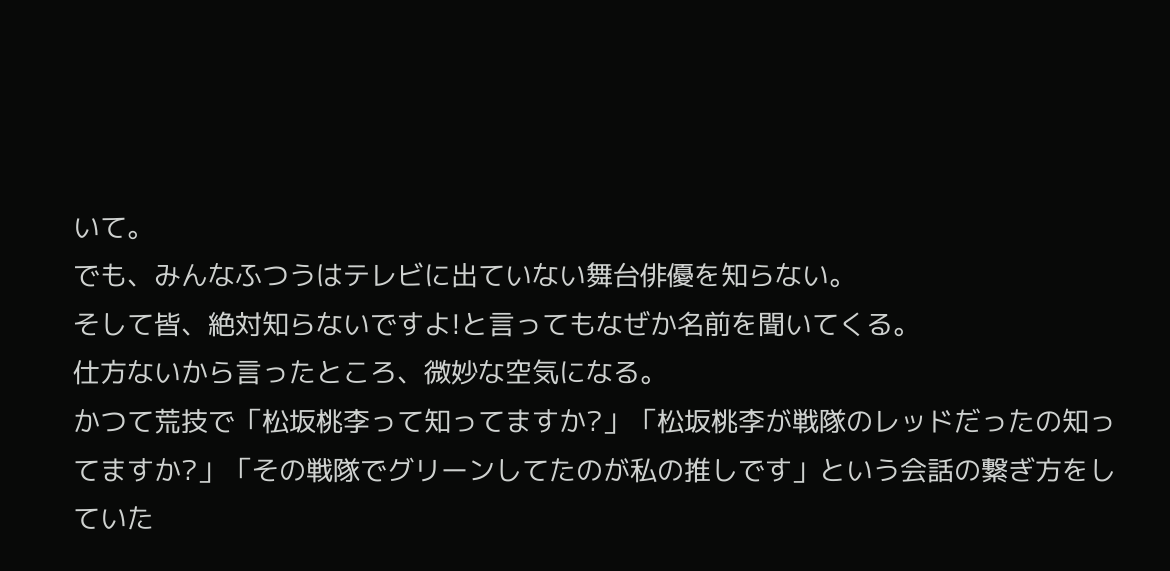いて。
でも、みんなふつうはテレビに出ていない舞台俳優を知らない。
そして皆、絶対知らないですよ!と言ってもなぜか名前を聞いてくる。
仕方ないから言ったところ、微妙な空気になる。
かつて荒技で「松坂桃李って知ってますか?」「松坂桃李が戦隊のレッドだったの知ってますか?」「その戦隊でグリーンしてたのが私の推しです」という会話の繋ぎ方をしていた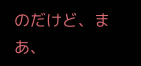のだけど、まあ、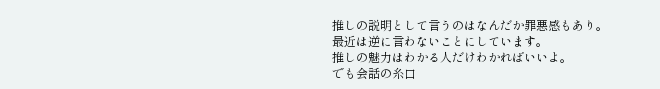推しの説明として言うのはなんだか罪悪感もあり。
最近は逆に言わないことにしています。
推しの魅力はわかる人だけわかればいいよ。
でも会話の糸口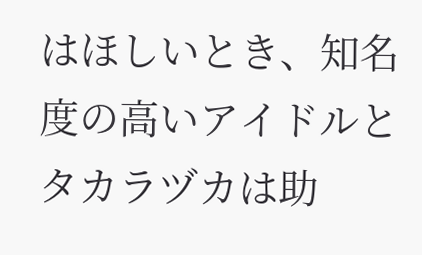はほしいとき、知名度の高いアイドルとタカラヅカは助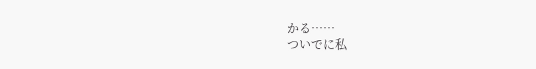かる……
ついでに私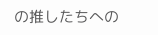の推したちへの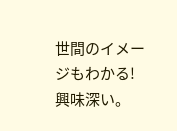世間のイメージもわかる!興味深い。